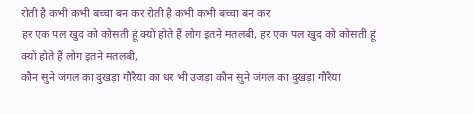रोती है कभी कभी बच्चा बन कर रोती है कभी कभी बच्चा बन कर
हर एक पल खुद को कोसती हूं क्यों होते हैं लोग इतने मतलबी, हर एक पल खुद को कोसती हूं क्यों होते हैं लोग इतने मतलबी,
कौन सुने जंगल का दुखड़ा गौरैया का धर भी उजड़ा कौन सुने जंगल का दुखड़ा गौरैया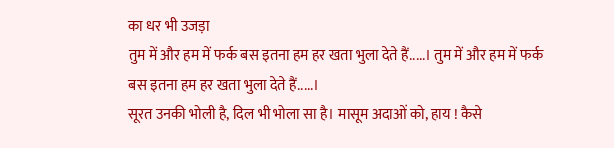का धर भी उजड़ा
तुम में और हम में फर्क बस इतना हम हर खता भुला देते हैं.....। तुम में और हम में फर्क बस इतना हम हर खता भुला देते हैं.....।
सूरत उनकी भोली है, दिल भी भोला सा है। मासूम अदाओं को, हाय ! कैसे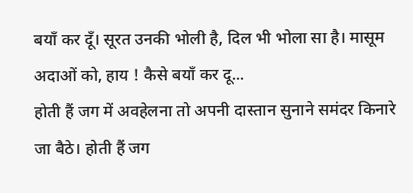बयाँ कर दूँ। सूरत उनकी भोली है, दिल भी भोला सा है। मासूम अदाओं को, हाय ! कैसे बयाँ कर दू...
होती हैं जग में अवहेलना तो अपनी दास्तान सुनाने समंदर किनारे जा बैठे। होती हैं जग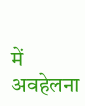में अवहेलना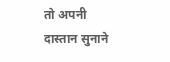तो अपनी दास्तान सुनाने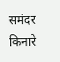समंदर किनारे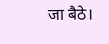जा बैठे।